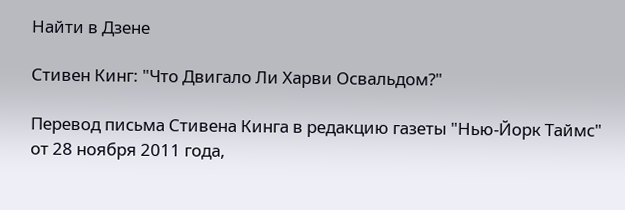Найти в Дзене

Стивен Кинг: "Что Двигало Ли Харви Освальдом?"

Перевод письма Стивена Кинга в редакцию газеты "Нью-Йорк Таймс" от 28 ноября 2011 года,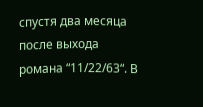спустя два месяца после выхода романа “11/22/63“. В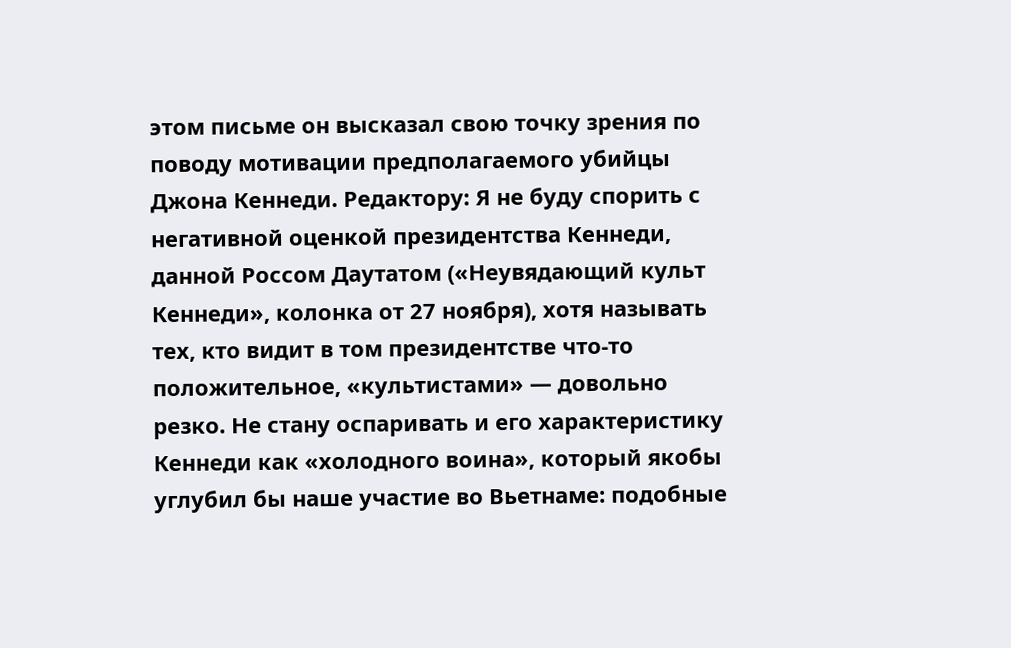этом письме он высказал свою точку зрения по поводу мотивации предполагаемого убийцы Джона Кеннеди. Редактору: Я не буду спорить с негативной оценкой президентства Кеннеди, данной Россом Даутатом («Неувядающий культ Кеннеди», колонка от 27 ноября), хотя называть тех, кто видит в том президентстве что-то положительное, «культистами» — довольно резко. Не стану оспаривать и его характеристику Кеннеди как «холодного воина», который якобы углубил бы наше участие во Вьетнаме: подобные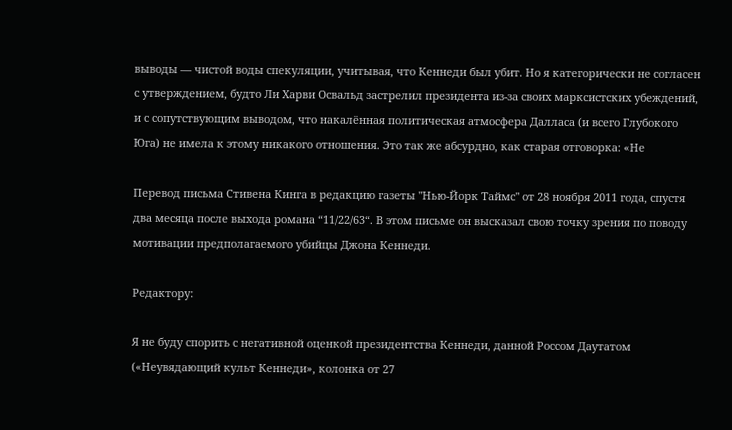выводы — чистой воды спекуляции, учитывая, что Кеннеди был убит. Но я категорически не согласен с утверждением, будто Ли Харви Освальд застрелил президента из-за своих марксистских убеждений, и с сопутствующим выводом, что накалённая политическая атмосфера Далласа (и всего Глубокого Юга) не имела к этому никакого отношения. Это так же абсурдно, как старая отговорка: «Не

Перевод письма Стивена Кинга в редакцию газеты "Нью-Йорк Таймс" от 28 ноября 2011 года, спустя два месяца после выхода романа “11/22/63“. В этом письме он высказал свою точку зрения по поводу мотивации предполагаемого убийцы Джона Кеннеди.

Редактору:

Я не буду спорить с негативной оценкой президентства Кеннеди, данной Россом Даутатом («Неувядающий культ Кеннеди», колонка от 27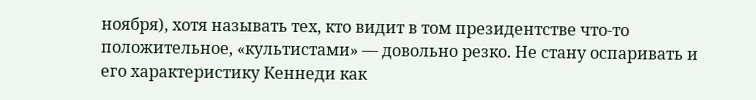ноября), хотя называть тех, кто видит в том президентстве что-то положительное, «культистами» — довольно резко. Не стану оспаривать и его характеристику Кеннеди как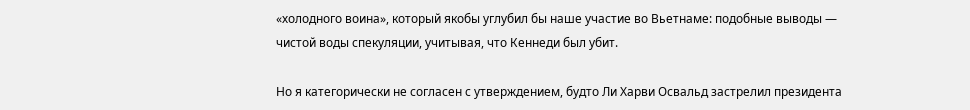«холодного воина», который якобы углубил бы наше участие во Вьетнаме: подобные выводы — чистой воды спекуляции, учитывая, что Кеннеди был убит.

Но я категорически не согласен с утверждением, будто Ли Харви Освальд застрелил президента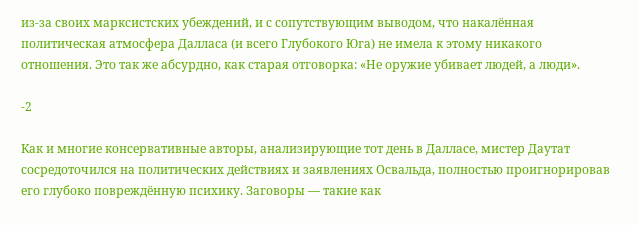из-за своих марксистских убеждений, и с сопутствующим выводом, что накалённая политическая атмосфера Далласа (и всего Глубокого Юга) не имела к этому никакого отношения. Это так же абсурдно, как старая отговорка: «Не оружие убивает людей, а люди».

-2

Как и многие консервативные авторы, анализирующие тот день в Далласе, мистер Даутат сосредоточился на политических действиях и заявлениях Освальда, полностью проигнорировав его глубоко повреждённую психику. Заговоры — такие как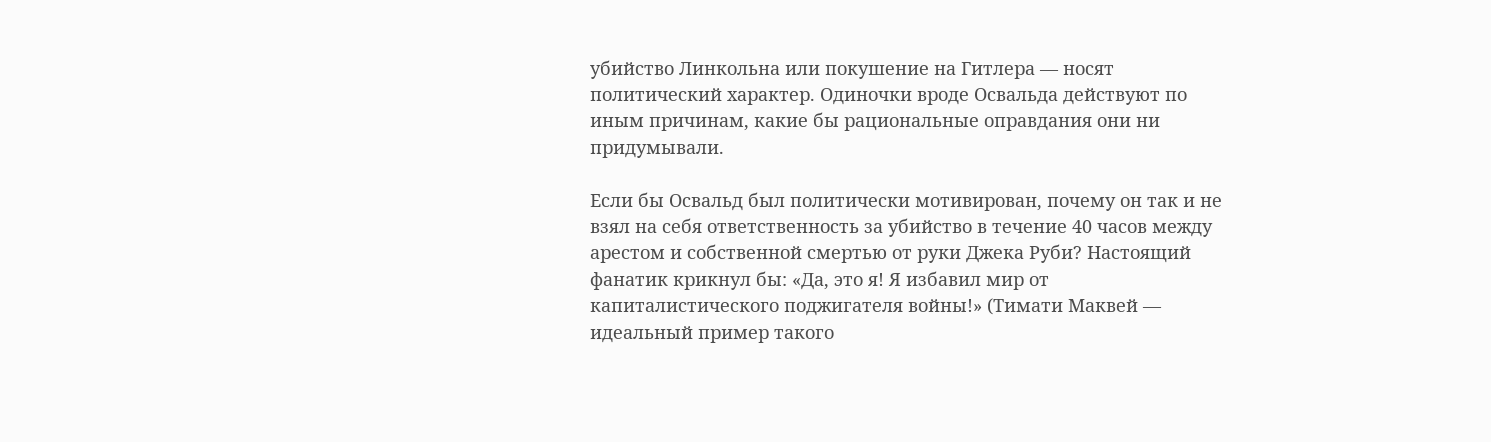убийство Линкольна или покушение на Гитлера — носят политический характер. Одиночки вроде Освальда действуют по иным причинам, какие бы рациональные оправдания они ни придумывали.

Если бы Освальд был политически мотивирован, почему он так и не взял на себя ответственность за убийство в течение 40 часов между арестом и собственной смертью от руки Джека Руби? Настоящий фанатик крикнул бы: «Да, это я! Я избавил мир от капиталистического поджигателя войны!» (Тимати Маквей — идеальный пример такого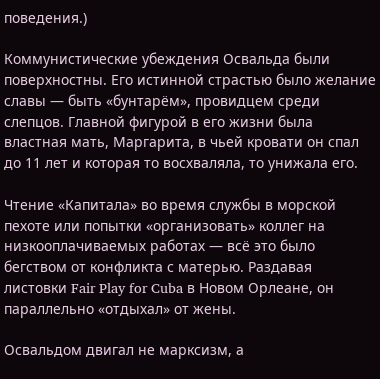поведения.)

Коммунистические убеждения Освальда были поверхностны. Его истинной страстью было желание славы — быть «бунтарём», провидцем среди слепцов. Главной фигурой в его жизни была властная мать, Маргарита, в чьей кровати он спал до 11 лет и которая то восхваляла, то унижала его.

Чтение «Капитала» во время службы в морской пехоте или попытки «организовать» коллег на низкооплачиваемых работах — всё это было бегством от конфликта с матерью. Раздавая листовки Fair Play for Cuba в Новом Орлеане, он параллельно «отдыхал» от жены.

Освальдом двигал не марксизм, а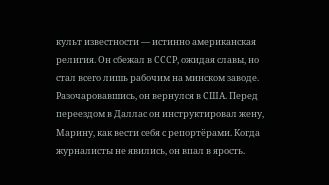культ известности — истинно американская религия. Он сбежал в СССР, ожидая славы, но стал всего лишь рабочим на минском заводе. Разочаровавшись, он вернулся в США. Перед переездом в Даллас он инструктировал жену, Марину, как вести себя с репортёрами. Когда журналисты не явились, он впал в ярость.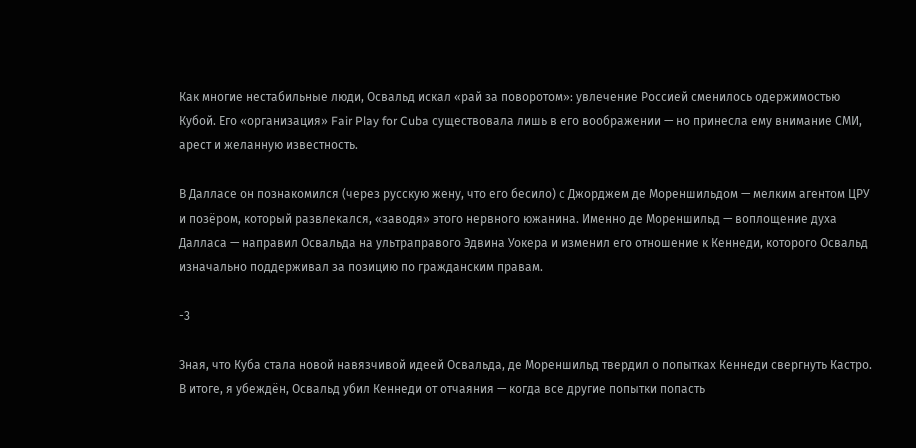Как многие нестабильные люди, Освальд искал «рай за поворотом»: увлечение Россией сменилось одержимостью Кубой. Его «организация» Fair Play for Cuba существовала лишь в его воображении — но принесла ему внимание СМИ, арест и желанную известность.

В Далласе он познакомился (через русскую жену, что его бесило) с Джорджем де Мореншильдом — мелким агентом ЦРУ и позёром, который развлекался, «заводя» этого нервного южанина. Именно де Мореншильд — воплощение духа Далласа — направил Освальда на ультраправого Эдвина Уокера и изменил его отношение к Кеннеди, которого Освальд изначально поддерживал за позицию по гражданским правам.

-3

Зная, что Куба стала новой навязчивой идеей Освальда, де Мореншильд твердил о попытках Кеннеди свергнуть Кастро. В итоге, я убеждён, Освальд убил Кеннеди от отчаяния — когда все другие попытки попасть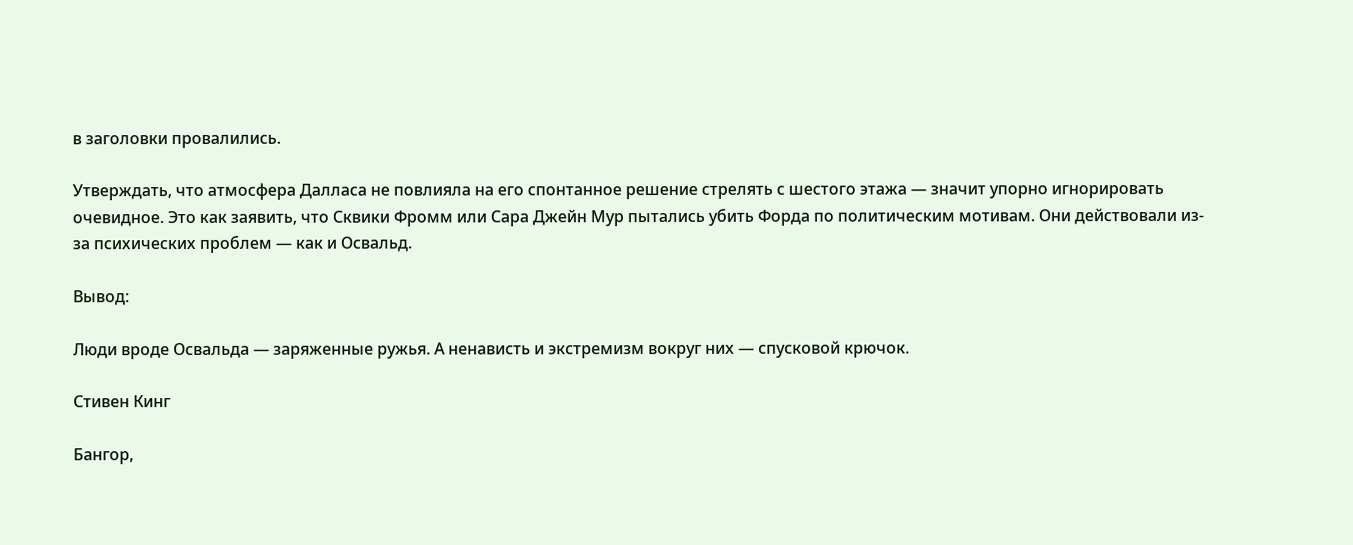в заголовки провалились.

Утверждать, что атмосфера Далласа не повлияла на его спонтанное решение стрелять с шестого этажа — значит упорно игнорировать очевидное. Это как заявить, что Сквики Фромм или Сара Джейн Мур пытались убить Форда по политическим мотивам. Они действовали из-за психических проблем — как и Освальд.

Вывод:

Люди вроде Освальда — заряженные ружья. А ненависть и экстремизм вокруг них — спусковой крючок.

Стивен Кинг

Бангор,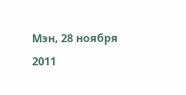Мэн, 28 ноября 2011